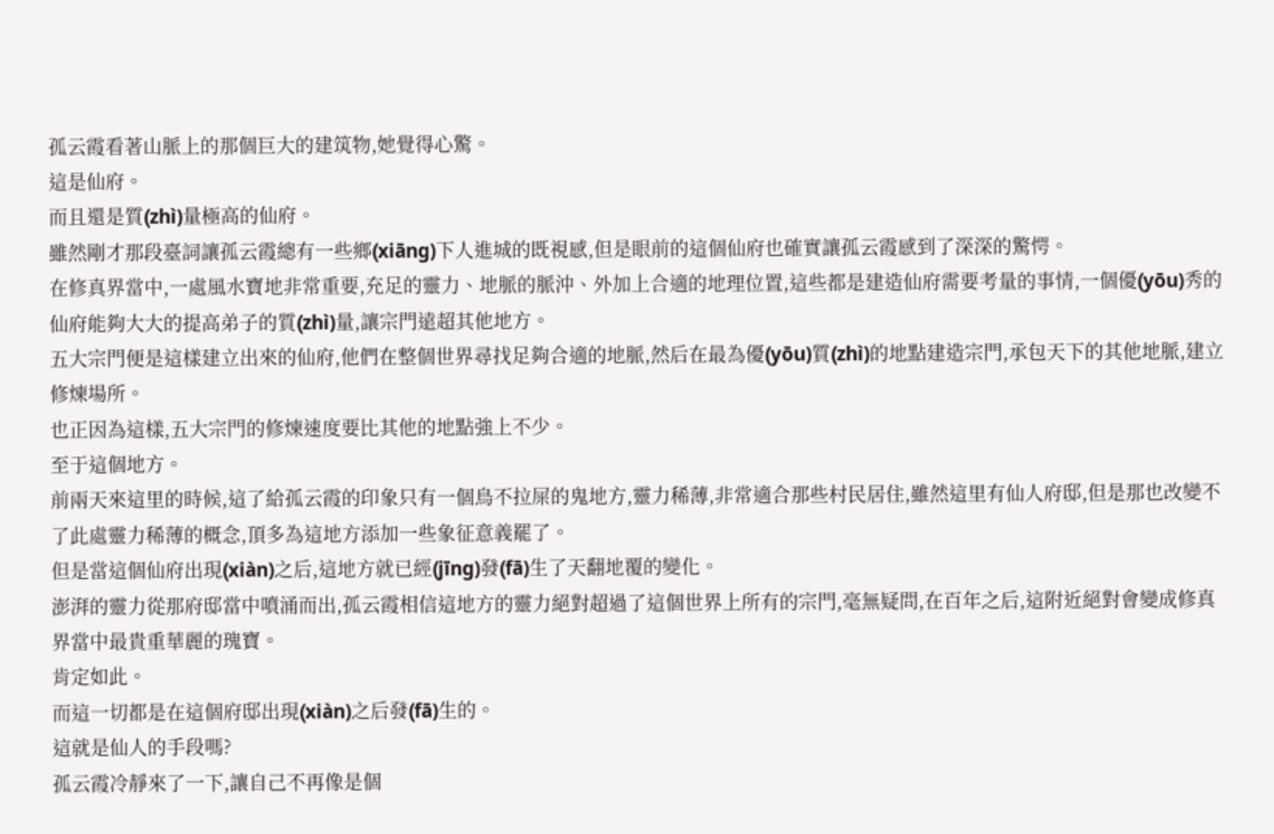孤云霞看著山脈上的那個巨大的建筑物,她覺得心驚。
這是仙府。
而且還是質(zhì)量極高的仙府。
雖然剛才那段臺詞讓孤云霞總有一些鄉(xiāng)下人進城的既視感,但是眼前的這個仙府也確實讓孤云霞感到了深深的驚愕。
在修真界當中,一處風水寶地非常重要,充足的靈力、地脈的脈沖、外加上合適的地理位置,這些都是建造仙府需要考量的事情,一個優(yōu)秀的仙府能夠大大的提高弟子的質(zhì)量,讓宗門遠超其他地方。
五大宗門便是這樣建立出來的仙府,他們在整個世界尋找足夠合適的地脈,然后在最為優(yōu)質(zhì)的地點建造宗門,承包天下的其他地脈,建立修煉場所。
也正因為這樣,五大宗門的修煉速度要比其他的地點強上不少。
至于這個地方。
前兩天來這里的時候,這了給孤云霞的印象只有一個鳥不拉屎的鬼地方,靈力稀薄,非常適合那些村民居住,雖然這里有仙人府邸,但是那也改變不了此處靈力稀薄的概念,頂多為這地方添加一些象征意義罷了。
但是當這個仙府出現(xiàn)之后,這地方就已經(jīng)發(fā)生了天翻地覆的變化。
澎湃的靈力從那府邸當中噴涌而出,孤云霞相信這地方的靈力絕對超過了這個世界上所有的宗門,毫無疑問,在百年之后,這附近絕對會變成修真界當中最貴重華麗的瑰寶。
肯定如此。
而這一切都是在這個府邸出現(xiàn)之后發(fā)生的。
這就是仙人的手段嗎?
孤云霞冷靜來了一下,讓自己不再像是個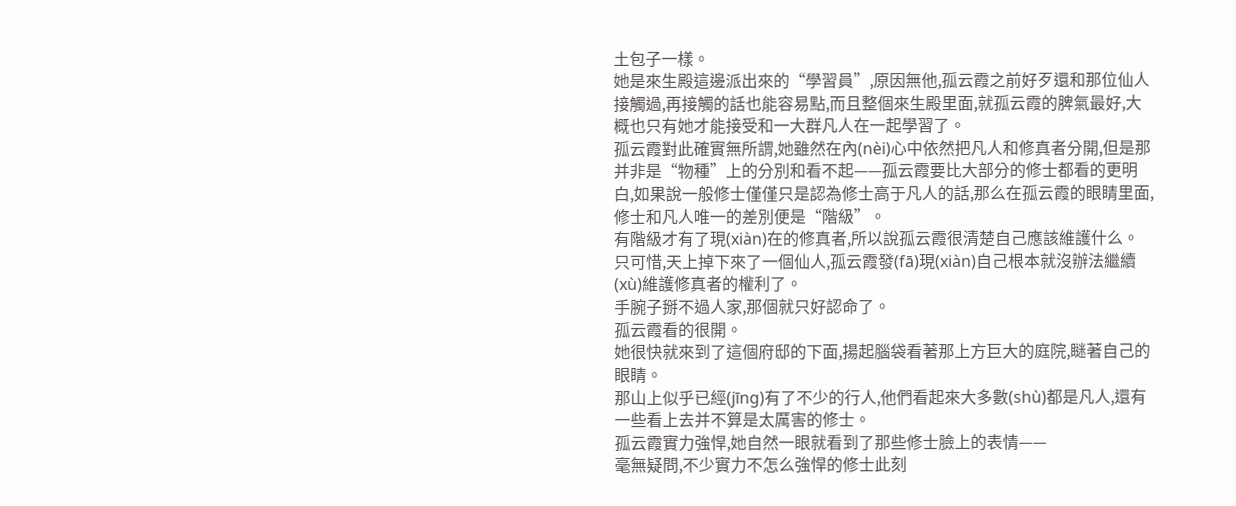土包子一樣。
她是來生殿這邊派出來的“學習員”,原因無他,孤云霞之前好歹還和那位仙人接觸過,再接觸的話也能容易點,而且整個來生殿里面,就孤云霞的脾氣最好,大概也只有她才能接受和一大群凡人在一起學習了。
孤云霞對此確實無所謂,她雖然在內(nèi)心中依然把凡人和修真者分開,但是那并非是“物種”上的分別和看不起——孤云霞要比大部分的修士都看的更明白,如果說一般修士僅僅只是認為修士高于凡人的話,那么在孤云霞的眼睛里面,修士和凡人唯一的差別便是“階級”。
有階級才有了現(xiàn)在的修真者,所以說孤云霞很清楚自己應該維護什么。
只可惜,天上掉下來了一個仙人,孤云霞發(fā)現(xiàn)自己根本就沒辦法繼續(xù)維護修真者的權利了。
手腕子掰不過人家,那個就只好認命了。
孤云霞看的很開。
她很快就來到了這個府邸的下面,揚起腦袋看著那上方巨大的庭院,瞇著自己的眼睛。
那山上似乎已經(jīng)有了不少的行人,他們看起來大多數(shù)都是凡人,還有一些看上去并不算是太厲害的修士。
孤云霞實力強悍,她自然一眼就看到了那些修士臉上的表情——
毫無疑問,不少實力不怎么強悍的修士此刻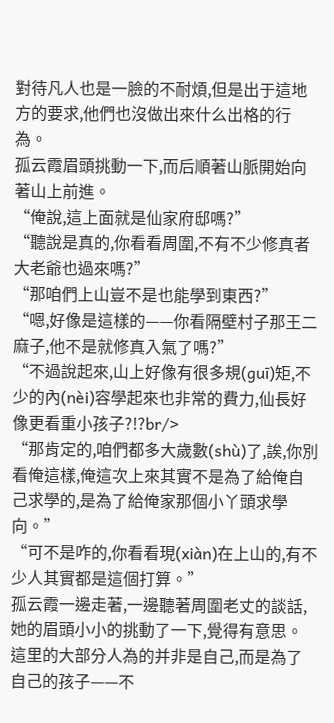對待凡人也是一臉的不耐煩,但是出于這地方的要求,他們也沒做出來什么出格的行為。
孤云霞眉頭挑動一下,而后順著山脈開始向著山上前進。
“俺說,這上面就是仙家府邸嗎?”
“聽說是真的,你看看周圍,不有不少修真者大老爺也過來嗎?”
“那咱們上山豈不是也能學到東西?”
“嗯,好像是這樣的——你看隔壁村子那王二麻子,他不是就修真入氣了嗎?”
“不過說起來,山上好像有很多規(guī)矩,不少的內(nèi)容學起來也非常的費力,仙長好像更看重小孩子?!?br/>
“那肯定的,咱們都多大歲數(shù)了,誒,你別看俺這樣,俺這次上來其實不是為了給俺自己求學的,是為了給俺家那個小丫頭求學向。”
“可不是咋的,你看看現(xiàn)在上山的,有不少人其實都是這個打算。”
孤云霞一邊走著,一邊聽著周圍老丈的談話,她的眉頭小小的挑動了一下,覺得有意思。
這里的大部分人為的并非是自己,而是為了自己的孩子——不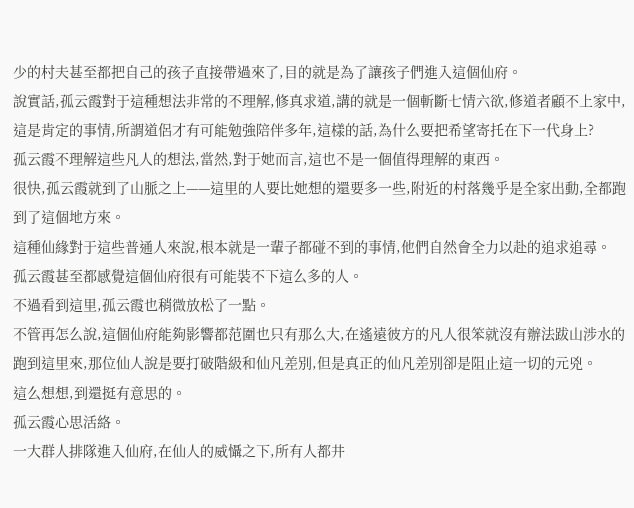少的村夫甚至都把自己的孩子直接帶過來了,目的就是為了讓孩子們進入這個仙府。
說實話,孤云霞對于這種想法非常的不理解,修真求道,講的就是一個斬斷七情六欲,修道者顧不上家中,這是肯定的事情,所謂道侶才有可能勉強陪伴多年,這樣的話,為什么要把希望寄托在下一代身上?
孤云霞不理解這些凡人的想法,當然,對于她而言,這也不是一個值得理解的東西。
很快,孤云霞就到了山脈之上——這里的人要比她想的還要多一些,附近的村落幾乎是全家出動,全都跑到了這個地方來。
這種仙緣對于這些普通人來說,根本就是一輩子都碰不到的事情,他們自然會全力以赴的追求追尋。
孤云霞甚至都感覺這個仙府很有可能裝不下這么多的人。
不過看到這里,孤云霞也稍微放松了一點。
不管再怎么說,這個仙府能夠影響都范圍也只有那么大,在遙遠彼方的凡人很笨就沒有辦法跋山涉水的跑到這里來,那位仙人說是要打破階級和仙凡差別,但是真正的仙凡差別卻是阻止這一切的元兇。
這么想想,到還挺有意思的。
孤云霞心思活絡。
一大群人排隊進入仙府,在仙人的威懾之下,所有人都井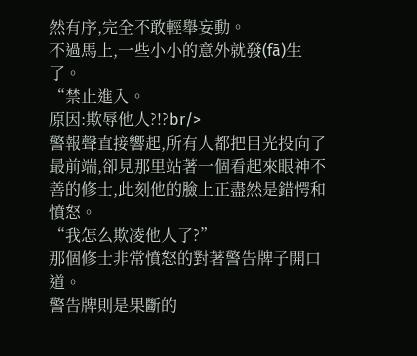然有序,完全不敢輕舉妄動。
不過馬上,一些小小的意外就發(fā)生了。
“禁止進入。
原因:欺辱他人?!?br/>
警報聲直接響起,所有人都把目光投向了最前端,卻見那里站著一個看起來眼神不善的修士,此刻他的臉上正盡然是錯愕和憤怒。
“我怎么欺凌他人了?”
那個修士非常憤怒的對著警告牌子開口道。
警告牌則是果斷的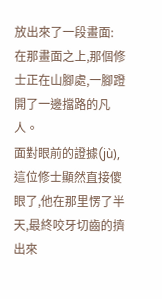放出來了一段畫面:
在那畫面之上,那個修士正在山腳處,一腳蹬開了一邊擋路的凡人。
面對眼前的證據(jù),這位修士顯然直接傻眼了,他在那里愣了半天,最終咬牙切齒的擠出來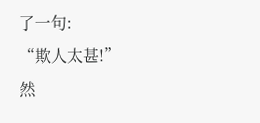了一句:
“欺人太甚!”
然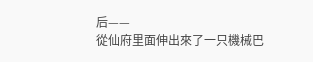后——
從仙府里面伸出來了一只機械巴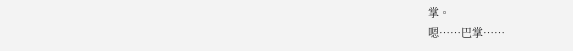掌。
嗯……巴掌……